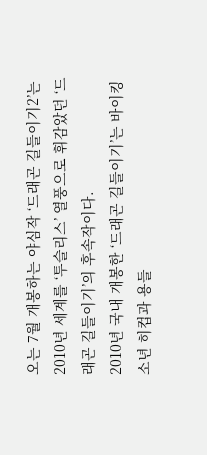오는 7월 개봉하는 야심작 ‘드래곤 길들이기2’는 2010년 세계를 ‘투슬리스’ 열풍으로 휘감았던 ‘드래곤 길들이기’의 후속작이다.
2010년 국내 개봉한 ‘드래곤 길들이기’는 바이킹 소년 히컵과 용들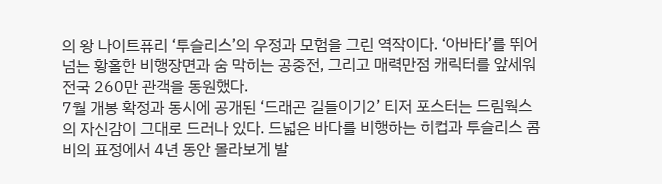의 왕 나이트퓨리 ‘투슬리스’의 우정과 모험을 그린 역작이다. ‘아바타’를 뛰어넘는 황홀한 비행장면과 숨 막히는 공중전, 그리고 매력만점 캐릭터를 앞세워 전국 260만 관객을 동원했다.
7월 개봉 확정과 동시에 공개된 ‘드래곤 길들이기2’ 티저 포스터는 드림웍스의 자신감이 그대로 드러나 있다. 드넓은 바다를 비행하는 히컵과 투슬리스 콤비의 표정에서 4년 동안 몰라보게 발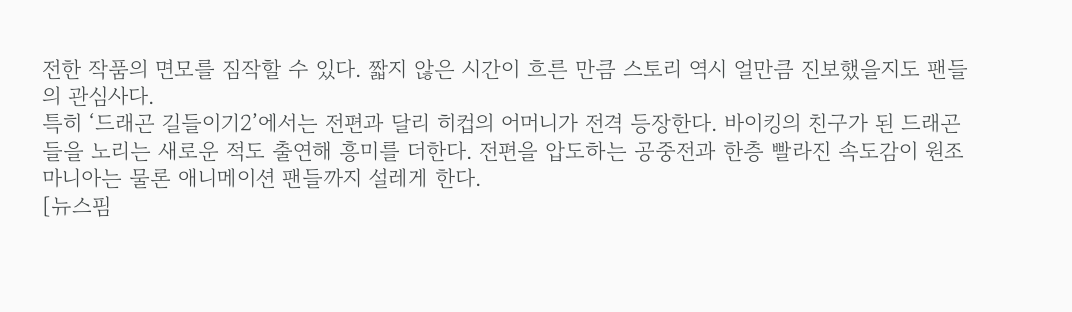전한 작품의 면모를 짐작할 수 있다. 짧지 않은 시간이 흐른 만큼 스토리 역시 얼만큼 진보했을지도 팬들의 관심사다.
특히 ‘드래곤 길들이기2’에서는 전편과 달리 히컵의 어머니가 전격 등장한다. 바이킹의 친구가 된 드래곤들을 노리는 새로운 적도 출연해 흥미를 더한다. 전편을 압도하는 공중전과 한층 빨라진 속도감이 원조 마니아는 물론 애니메이션 팬들까지 설레게 한다.
[뉴스핌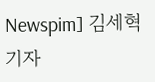Newspim] 김세혁 기자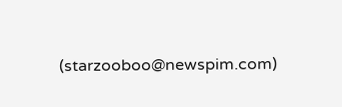(starzooboo@newspim.com)